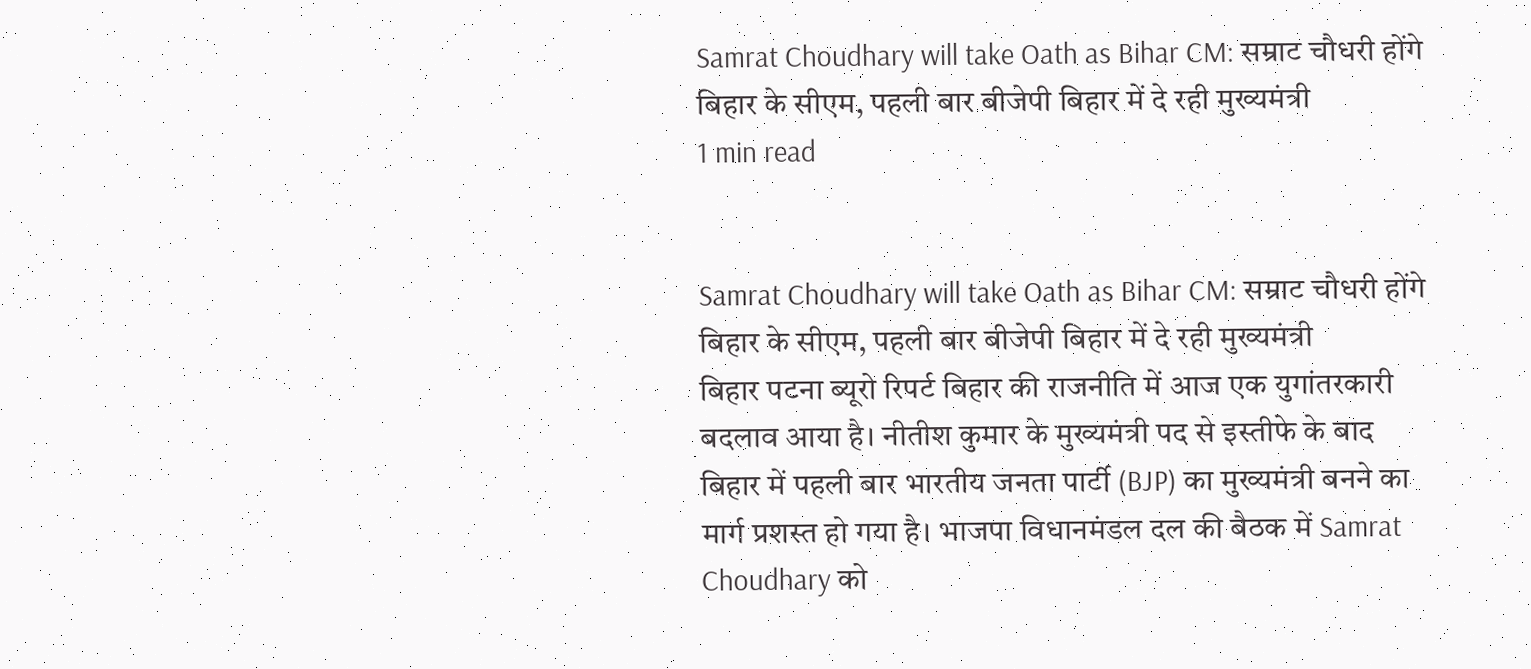Samrat Choudhary will take Oath as Bihar CM: सम्राट चौधरी होंगे बिहार के सीएम, पहली बार बीजेपी बिहार में दे रही मुख्यमंत्री
1 min read


Samrat Choudhary will take Oath as Bihar CM: सम्राट चौधरी होंगे बिहार के सीएम, पहली बार बीजेपी बिहार में दे रही मुख्यमंत्री
बिहार पटना ब्यूरो रिपर्ट बिहार की राजनीति में आज एक युगांतरकारी बदलाव आया है। नीतीश कुमार के मुख्यमंत्री पद से इस्तीफे के बाद बिहार में पहली बार भारतीय जनता पार्टी (BJP) का मुख्यमंत्री बनने का मार्ग प्रशस्त हो गया है। भाजपा विधानमंडल दल की बैठक में Samrat Choudhary को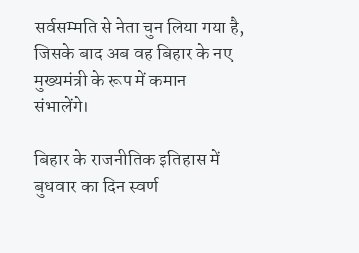सर्वसम्मति से नेता चुन लिया गया है, जिसके बाद अब वह बिहार के नए मुख्यमंत्री के रूप में कमान संभालेंगे।

बिहार के राजनीतिक इतिहास में बुधवार का दिन स्वर्ण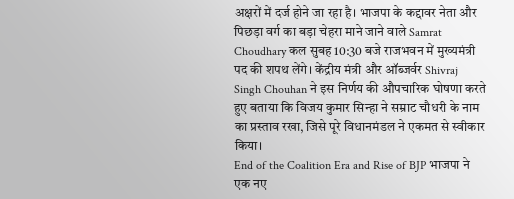अक्षरों में दर्ज होने जा रहा है। भाजपा के कद्दावर नेता और पिछड़ा वर्ग का बड़ा चेहरा माने जाने वाले Samrat Choudhary कल सुबह 10:30 बजे राजभवन में मुख्यमंत्री पद की शपथ लेंगे। केंद्रीय मंत्री और ऑब्जर्वर Shivraj Singh Chouhan ने इस निर्णय की औपचारिक घोषणा करते हुए बताया कि विजय कुमार सिन्हा ने सम्राट चौधरी के नाम का प्रस्ताव रखा, जिसे पूरे विधानमंडल ने एकमत से स्वीकार किया।
End of the Coalition Era and Rise of BJP भाजपा ने एक नए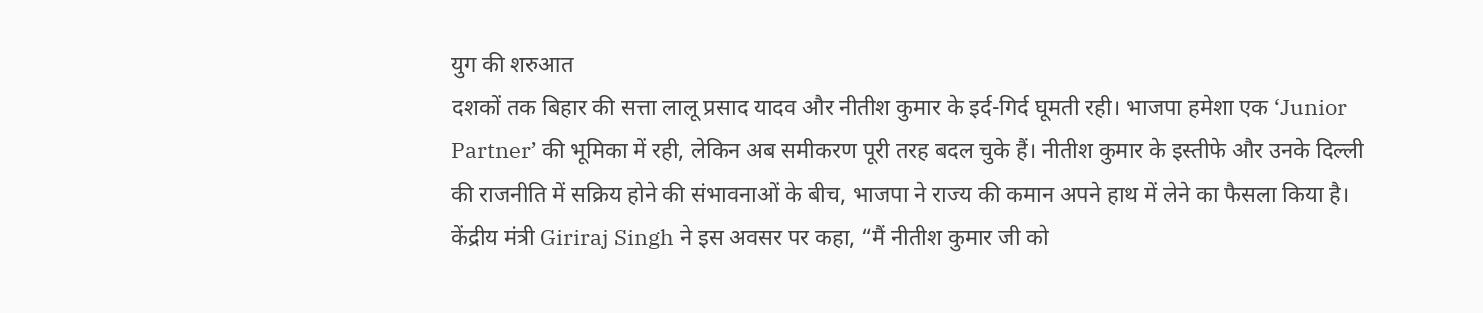युग की शरुआत
दशकों तक बिहार की सत्ता लालू प्रसाद यादव और नीतीश कुमार के इर्द-गिर्द घूमती रही। भाजपा हमेशा एक ‘Junior Partner’ की भूमिका में रही, लेकिन अब समीकरण पूरी तरह बदल चुके हैं। नीतीश कुमार के इस्तीफे और उनके दिल्ली की राजनीति में सक्रिय होने की संभावनाओं के बीच, भाजपा ने राज्य की कमान अपने हाथ में लेने का फैसला किया है।
केंद्रीय मंत्री Giriraj Singh ने इस अवसर पर कहा, “मैं नीतीश कुमार जी को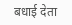बधाई देता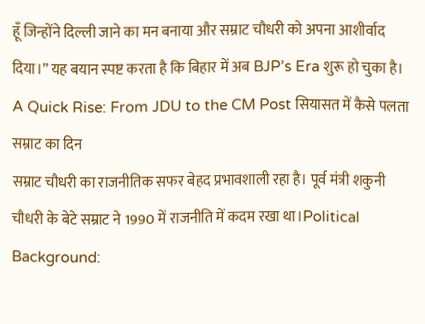हूँ जिन्होंने दिल्ली जाने का मन बनाया और सम्राट चौधरी को अपना आशीर्वाद दिया।” यह बयान स्पष्ट करता है कि बिहार में अब BJP’s Era शुरू हो चुका है।
A Quick Rise: From JDU to the CM Post सियासत में कैसे पलता सम्राट का दिन
सम्राट चौधरी का राजनीतिक सफर बेहद प्रभावशाली रहा है। पूर्व मंत्री शकुनी चौधरी के बेटे सम्राट ने 1990 में राजनीति में कदम रखा था।Political Background: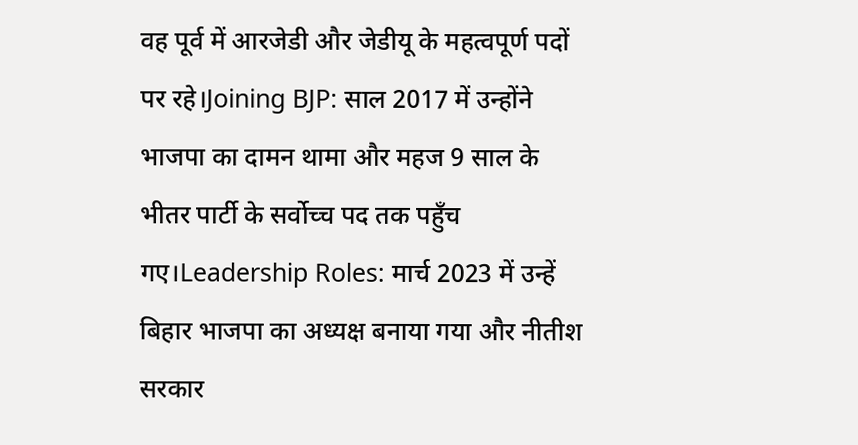वह पूर्व में आरजेडी और जेडीयू के महत्वपूर्ण पदों पर रहे।Joining BJP: साल 2017 में उन्होंने भाजपा का दामन थामा और महज 9 साल के भीतर पार्टी के सर्वोच्च पद तक पहुँच गए।Leadership Roles: मार्च 2023 में उन्हें बिहार भाजपा का अध्यक्ष बनाया गया और नीतीश सरकार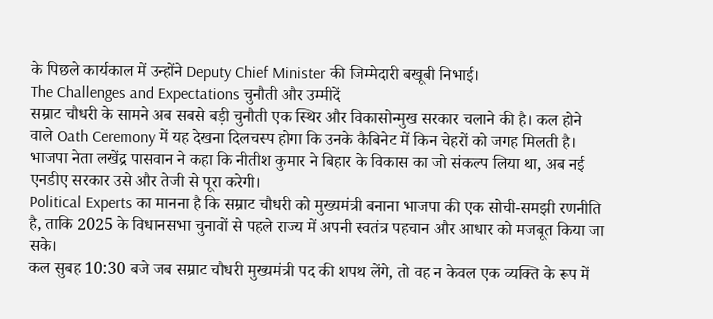के पिछले कार्यकाल में उन्होंने Deputy Chief Minister की जिम्मेदारी बखूबी निभाई।
The Challenges and Expectations चुनौती और उम्मीदें
सम्राट चौधरी के सामने अब सबसे बड़ी चुनौती एक स्थिर और विकासोन्मुख सरकार चलाने की है। कल होने वाले Oath Ceremony में यह देखना दिलचस्प होगा कि उनके कैबिनेट में किन चेहरों को जगह मिलती है। भाजपा नेता लखेंद्र पासवान ने कहा कि नीतीश कुमार ने बिहार के विकास का जो संकल्प लिया था, अब नई एनडीए सरकार उसे और तेजी से पूरा करेगी।
Political Experts का मानना है कि सम्राट चौधरी को मुख्यमंत्री बनाना भाजपा की एक सोची-समझी रणनीति है, ताकि 2025 के विधानसभा चुनावों से पहले राज्य में अपनी स्वतंत्र पहचान और आधार को मजबूत किया जा सके।
कल सुबह 10:30 बजे जब सम्राट चौधरी मुख्यमंत्री पद की शपथ लेंगे, तो वह न केवल एक व्यक्ति के रूप में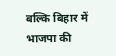बल्कि बिहार में भाजपा की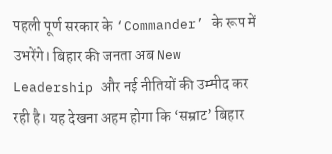पहली पूर्ण सरकार के ‘Commander’ के रूप में उभरेंगे। बिहार की जनता अब New Leadership और नई नीतियों की उम्मीद कर रही है। यह देखना अहम होगा कि ‘सम्राट’ बिहार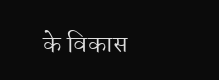के विकास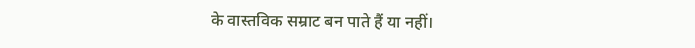के वास्तविक सम्राट बन पाते हैं या नहीं।